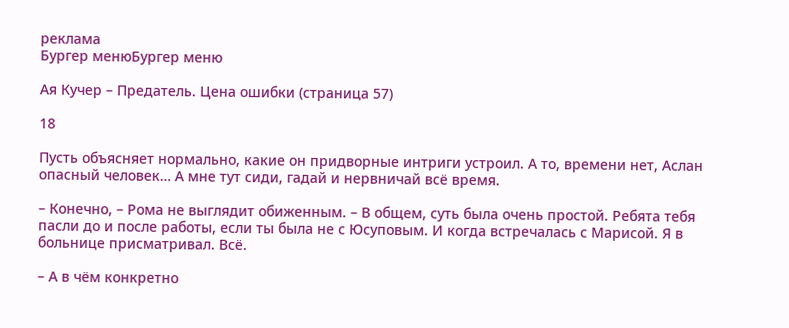реклама
Бургер менюБургер меню

Ая Кучер – Предатель. Цена ошибки (страница 57)

18

Пусть объясняет нормально, какие он придворные интриги устроил. А то, времени нет, Аслан опасный человек… А мне тут сиди, гадай и нервничай всё время.

– Конечно, – Рома не выглядит обиженным. – В общем, суть была очень простой. Ребята тебя пасли до и после работы, если ты была не с Юсуповым. И когда встречалась с Марисой. Я в больнице присматривал. Всё.

– А в чём конкретно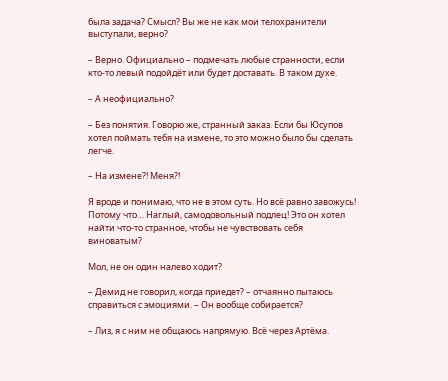была задача? Смысл? Вы же не как мои телохранители выступали, верно?

– Верно. Официально – подмечать любые странности, если кто-то левый подойдёт или будет доставать. В таком духе.

– А неофициально?

– Без понятия. Говорю же, странный заказ. Если бы Юсупов хотел поймать тебя на измене, то это можно было бы сделать легче.

– На измене?! Меня?!

Я вроде и понимаю, что не в этом суть. Но всё равно завожусь! Потому что… Наглый, самодовольный подлец! Это он хотел найти что-то странное, чтобы не чувствовать себя виноватым?

Мол, не он один налево ходит?

– Демид не говорил, когда приедет? – отчаянно пытаюсь справиться с эмоциями. – Он вообще собирается?

– Лиз, я с ним не общаюсь напрямую. Всё через Артёма.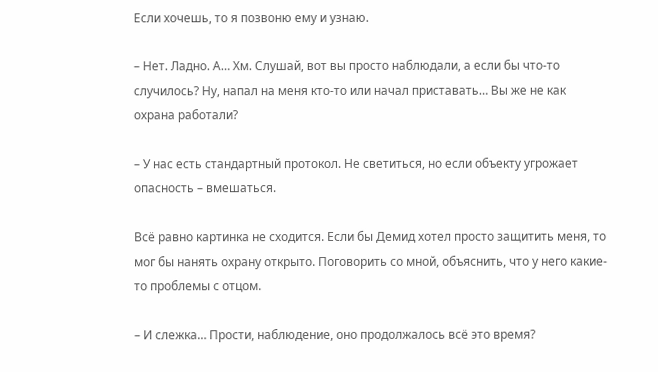Если хочешь, то я позвоню ему и узнаю.

– Нет. Ладно. А… Хм. Слушай, вот вы просто наблюдали, а если бы что-то случилось? Ну, напал на меня кто-то или начал приставать… Вы же не как охрана работали?

– У нас есть стандартный протокол. Не светиться, но если объекту угрожает опасность – вмешаться.

Всё равно картинка не сходится. Если бы Демид хотел просто защитить меня, то мог бы нанять охрану открыто. Поговорить со мной, объяснить, что у него какие-то проблемы с отцом.

– И слежка… Прости, наблюдение, оно продолжалось всё это время?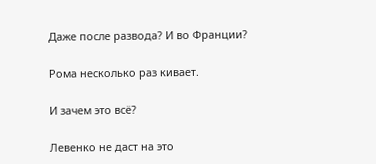Даже после развода? И во Франции?

Рома несколько раз кивает.

И зачем это всё?

Левенко не даст на это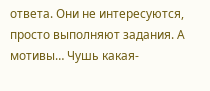ответа. Они не интересуются, просто выполняют задания. А мотивы… Чушь какая-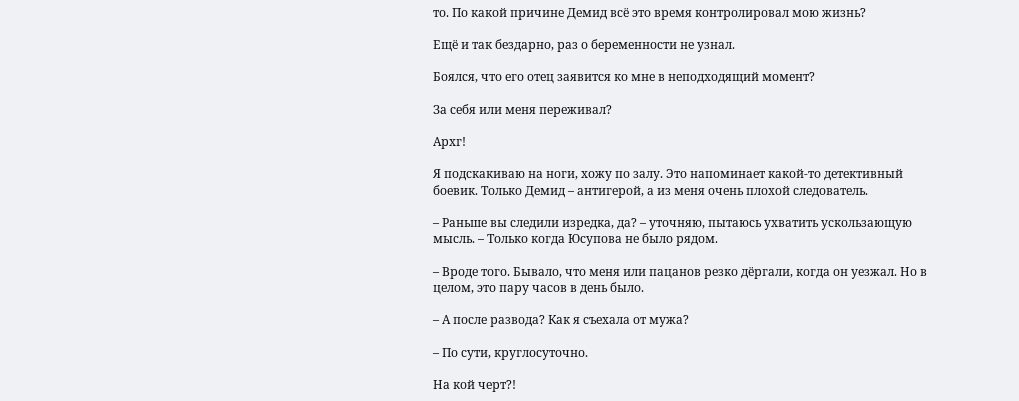то. По какой причине Демид всё это время контролировал мою жизнь?

Ещё и так бездарно, раз о беременности не узнал.

Боялся, что его отец заявится ко мне в неподходящий момент?

За себя или меня переживал?

Архг!

Я подскакиваю на ноги, хожу по залу. Это напоминает какой-то детективный боевик. Только Демид – антигерой, а из меня очень плохой следователь.

– Раньше вы следили изредка, да? – уточняю, пытаюсь ухватить ускользающую мысль. – Только когда Юсупова не было рядом.

– Вроде того. Бывало, что меня или пацанов резко дёргали, когда он уезжал. Но в целом, это пару часов в день было.

– А после развода? Как я съехала от мужа?

– По сути, круглосуточно.

На кой черт?!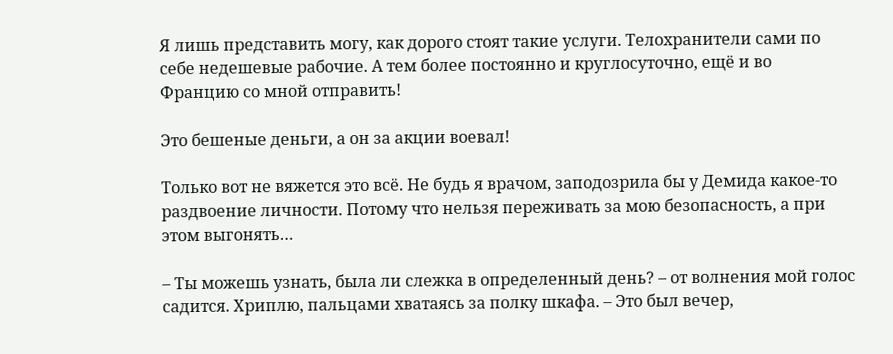Я лишь представить могу, как дорого стоят такие услуги. Телохранители сами по себе недешевые рабочие. А тем более постоянно и круглосуточно, ещё и во Францию со мной отправить!

Это бешеные деньги, а он за акции воевал!

Только вот не вяжется это всё. Не будь я врачом, заподозрила бы у Демида какое-то раздвоение личности. Потому что нельзя переживать за мою безопасность, а при этом выгонять…

– Ты можешь узнать, была ли слежка в определенный день? – от волнения мой голос садится. Хриплю, пальцами хватаясь за полку шкафа. – Это был вечер,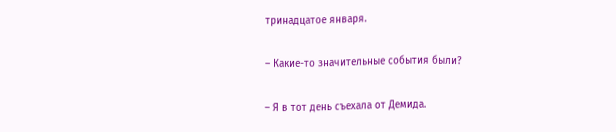тринадцатое января.

– Какие-то значительные события были?

– Я в тот день съехала от Демида.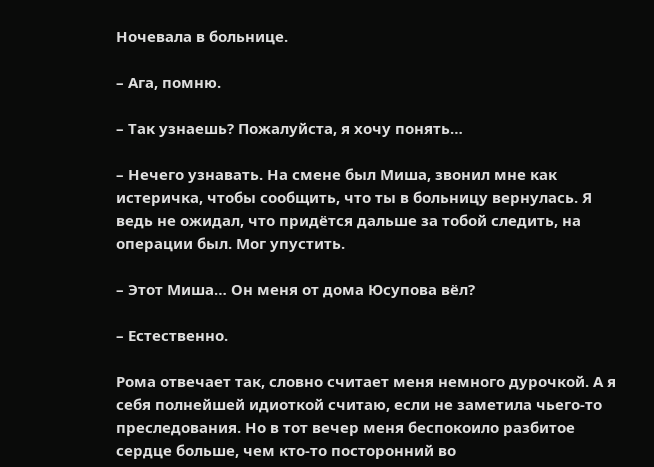Ночевала в больнице.

– Ага, помню.

– Так узнаешь? Пожалуйста, я хочу понять…

– Нечего узнавать. На смене был Миша, звонил мне как истеричка, чтобы сообщить, что ты в больницу вернулась. Я ведь не ожидал, что придётся дальше за тобой следить, на операции был. Мог упустить.

– Этот Миша… Он меня от дома Юсупова вёл?

– Естественно.

Рома отвечает так, словно считает меня немного дурочкой. А я себя полнейшей идиоткой считаю, если не заметила чьего-то преследования. Но в тот вечер меня беспокоило разбитое сердце больше, чем кто-то посторонний во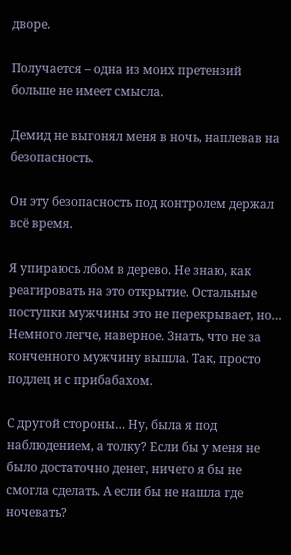дворе.

Получается – одна из моих претензий больше не имеет смысла.

Демид не выгонял меня в ночь, наплевав на безопасность.

Он эту безопасность под контролем держал всё время.

Я упираюсь лбом в дерево. Не знаю, как реагировать на это открытие. Остальные поступки мужчины это не перекрывает, но… Немного легче, наверное. Знать, что не за конченного мужчину вышла. Так, просто подлец и с прибабахом.

С другой стороны… Ну, была я под наблюдением, а толку? Если бы у меня не было достаточно денег, ничего я бы не смогла сделать. А если бы не нашла где ночевать?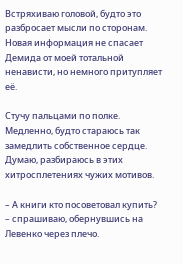Встряхиваю головой, будто это разбросает мысли по сторонам. Новая информация не спасает Демида от моей тотальной ненависти, но немного притупляет её.

Стучу пальцами по полке. Медленно, будто стараюсь так замедлить собственное сердце. Думаю, разбираюсь в этих хитросплетениях чужих мотивов.

– А книги кто посоветовал купить? – спрашиваю, обернувшись на Левенко через плечо.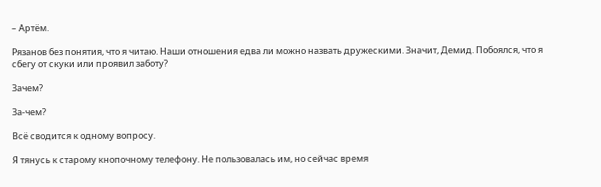– Артём.

Рязанов без понятия, что я читаю. Наши отношения едва ли можно назвать дружескими. Значит, Демид. Побоялся, что я сбегу от скуки или проявил заботу?

Зачем?

За-чем?

Всё сводится к одному вопросу.

Я тянусь к старому кнопочному телефону. Не пользовалась им, но сейчас время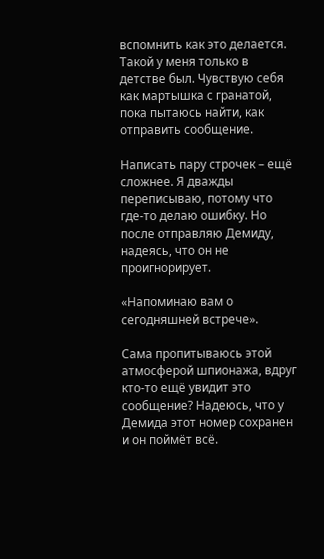вспомнить как это делается. Такой у меня только в детстве был. Чувствую себя как мартышка с гранатой, пока пытаюсь найти, как отправить сообщение.

Написать пару строчек – ещё сложнее. Я дважды переписываю, потому что где-то делаю ошибку. Но после отправляю Демиду, надеясь, что он не проигнорирует.

«Напоминаю вам о сегодняшней встрече».

Сама пропитываюсь этой атмосферой шпионажа, вдруг кто-то ещё увидит это сообщение? Надеюсь, что у Демида этот номер сохранен и он поймёт всё.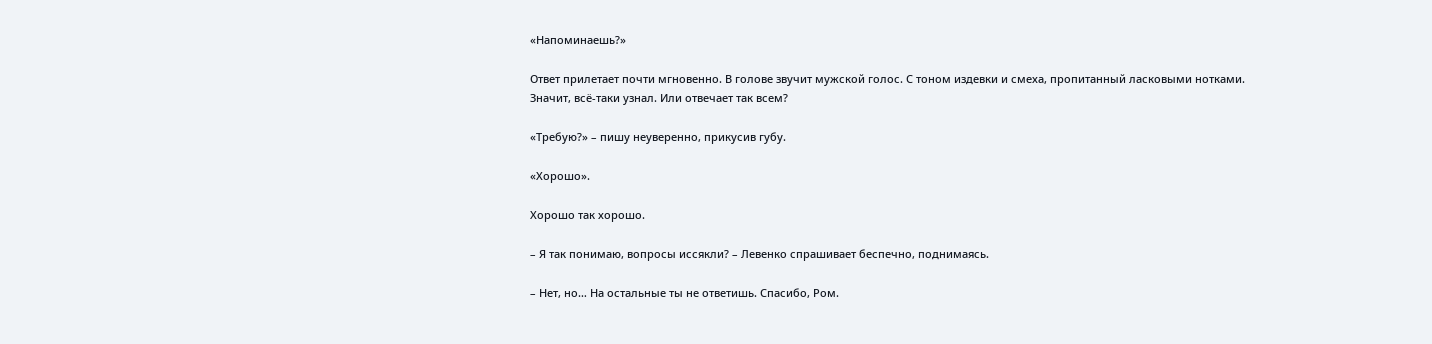«Напоминаешь?»

Ответ прилетает почти мгновенно. В голове звучит мужской голос. С тоном издевки и смеха, пропитанный ласковыми нотками. Значит, всё-таки узнал. Или отвечает так всем?

«Требую?» – пишу неуверенно, прикусив губу.

«Хорошо».

Хорошо так хорошо.

– Я так понимаю, вопросы иссякли? – Левенко спрашивает беспечно, поднимаясь.

– Нет, но… На остальные ты не ответишь. Спасибо, Ром.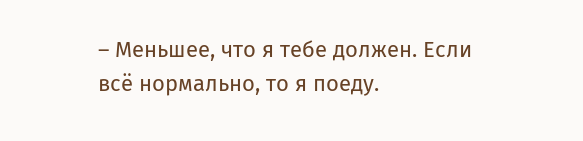– Меньшее, что я тебе должен. Если всё нормально, то я поеду.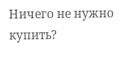Ничего не нужно купить?